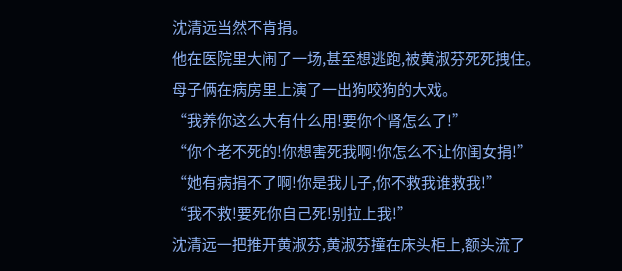沈清远当然不肯捐。
他在医院里大闹了一场,甚至想逃跑,被黄淑芬死死拽住。
母子俩在病房里上演了一出狗咬狗的大戏。
“我养你这么大有什么用!要你个肾怎么了!”
“你个老不死的!你想害死我啊!你怎么不让你闺女捐!”
“她有病捐不了啊!你是我儿子,你不救我谁救我!”
“我不救!要死你自己死!别拉上我!”
沈清远一把推开黄淑芬,黄淑芬撞在床头柜上,额头流了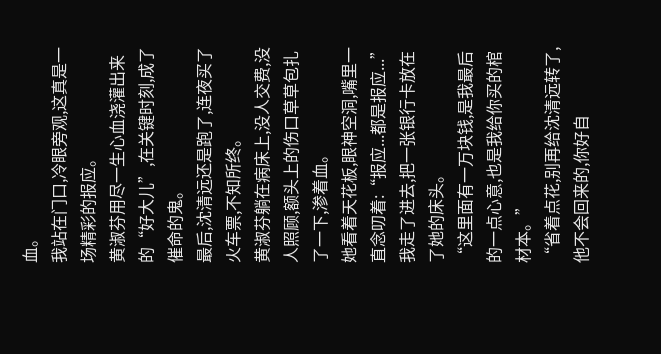血。
我站在门口,冷眼旁观,这真是一场精彩的报应。
黄淑芬用尽一生心血浇灌出来的“好大儿”,在关键时刻,成了催命的鬼。
最后,沈清远还是跑了,连夜买了火车票,不知所终。
黄淑芬躺在病床上,没人交费,没人照顾,额头上的伤口草草包扎了一下,渗着血。
她看着天花板,眼神空洞,嘴里一直念叨着:“报应...都是报应...”
我走了进去,把一张银行卡放在了她的床头。
“这里面有一万块钱,是我最后的一点心意,也是我给你买的棺材本。”
“省着点花,别再给沈清远转了,他不会回来的,你好自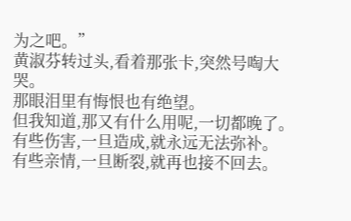为之吧。”
黄淑芬转过头,看着那张卡,突然号啕大哭。
那眼泪里有悔恨也有绝望。
但我知道,那又有什么用呢,一切都晚了。
有些伤害,一旦造成,就永远无法弥补。
有些亲情,一旦断裂,就再也接不回去。